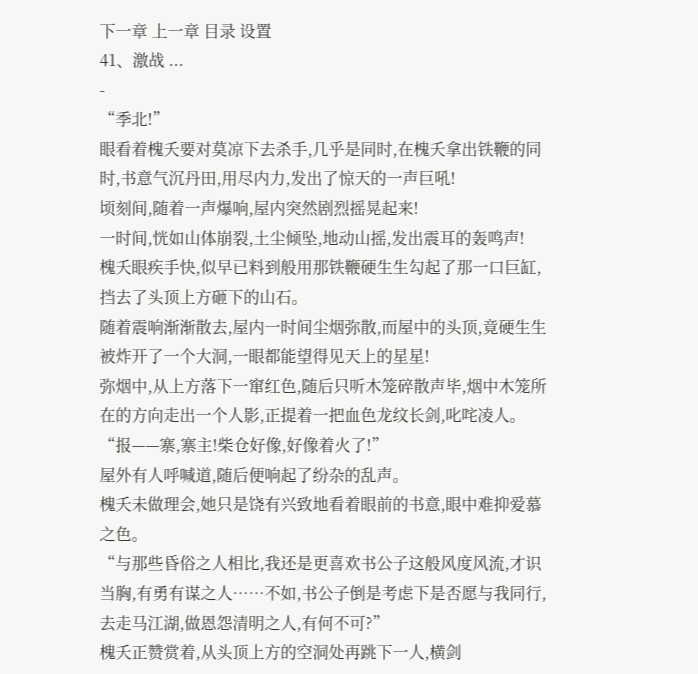下一章 上一章 目录 设置
41、激战 ...
-
“季北!”
眼看着槐夭要对莫凉下去杀手,几乎是同时,在槐夭拿出铁鞭的同时,书意气沉丹田,用尽内力,发出了惊天的一声巨吼!
顷刻间,随着一声爆响,屋内突然剧烈摇晃起来!
一时间,恍如山体崩裂,土尘倾坠,地动山摇,发出震耳的轰鸣声!
槐夭眼疾手快,似早已料到般用那铁鞭硬生生勾起了那一口巨缸,挡去了头顶上方砸下的山石。
随着震响渐渐散去,屋内一时间尘烟弥散,而屋中的头顶,竟硬生生被炸开了一个大洞,一眼都能望得见天上的星星!
弥烟中,从上方落下一窜红色,随后只听木笼碎散声毕,烟中木笼所在的方向走出一个人影,正提着一把血色龙纹长剑,叱咤凌人。
“报——寨,寨主!柴仓好像,好像着火了!”
屋外有人呼喊道,随后便响起了纷杂的乱声。
槐夭未做理会,她只是饶有兴致地看着眼前的书意,眼中难抑爱慕之色。
“与那些昏俗之人相比,我还是更喜欢书公子这般风度风流,才识当胸,有勇有谋之人……不如,书公子倒是考虑下是否愿与我同行,去走马江湖,做恩怨清明之人,有何不可?”
槐夭正赞赏着,从头顶上方的空洞处再跳下一人,横剑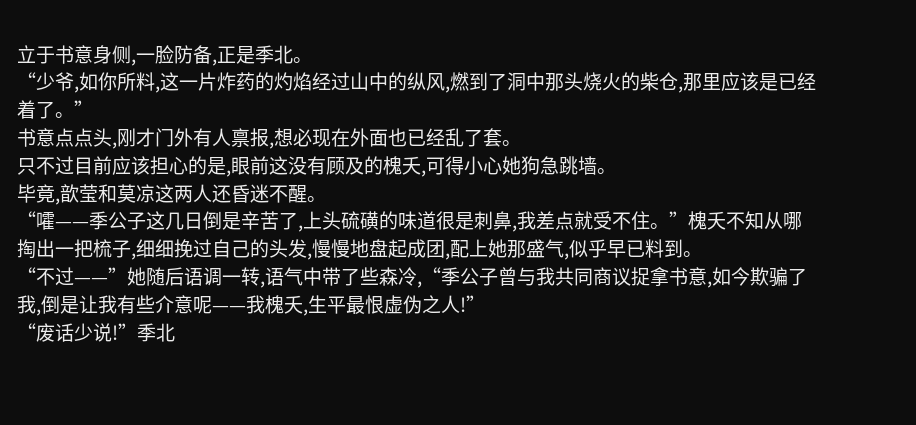立于书意身侧,一脸防备,正是季北。
“少爷,如你所料,这一片炸药的灼焰经过山中的纵风,燃到了洞中那头烧火的柴仓,那里应该是已经着了。”
书意点点头,刚才门外有人禀报,想必现在外面也已经乱了套。
只不过目前应该担心的是,眼前这没有顾及的槐夭,可得小心她狗急跳墙。
毕竟,歆莹和莫凉这两人还昏迷不醒。
“嚯——季公子这几日倒是辛苦了,上头硫磺的味道很是刺鼻,我差点就受不住。”槐夭不知从哪掏出一把梳子,细细挽过自己的头发,慢慢地盘起成团,配上她那盛气,似乎早已料到。
“不过——”她随后语调一转,语气中带了些森冷,“季公子曾与我共同商议捉拿书意,如今欺骗了我,倒是让我有些介意呢——我槐夭,生平最恨虚伪之人!”
“废话少说!”季北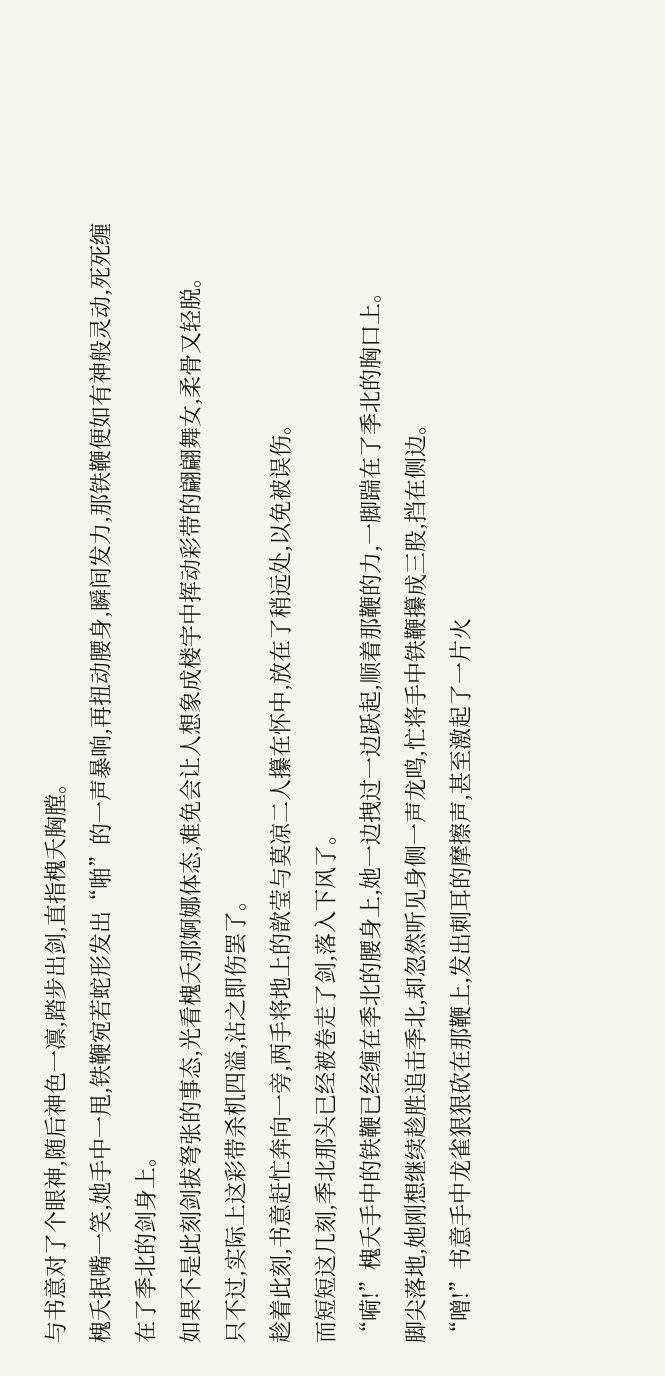与书意对了个眼神,随后神色一凛,踏步出剑,直指槐夭胸膛。
槐夭抿嘴一笑,她手中一甩,铁鞭宛若蛇形发出“啪”的一声暴响,再扭动腰身,瞬间发力,那铁鞭便如有神般灵动,死死缠在了季北的剑身上。
如果不是此刻剑拔弩张的事态,光看槐夭那婀娜体态,难免会让人想象成楼宇中挥动彩带的翩翩舞女,柔骨又轻脱。
只不过,实际上这彩带杀机四溢,沾之即伤罢了。
趁着此刻,书意赶忙奔向一旁,两手将地上的歆莹与莫凉二人攥在怀中,放在了稍远处,以免被误伤。
而短短这几刻,季北那头已经被卷走了剑,落入下风了。
“嗬!”槐夭手中的铁鞭已经缠在季北的腰身上,她一边拽过一边跃起,顺着那鞭的力,一脚踹在了季北的胸口上。
脚尖落地,她刚想继续趁胜追击季北,却忽然听见身侧一声龙鸣,忙将手中铁鞭攥成三股,挡在侧边。
“噌!”书意手中龙雀狠狠砍在那鞭上,发出刺耳的摩擦声,甚至激起了一片火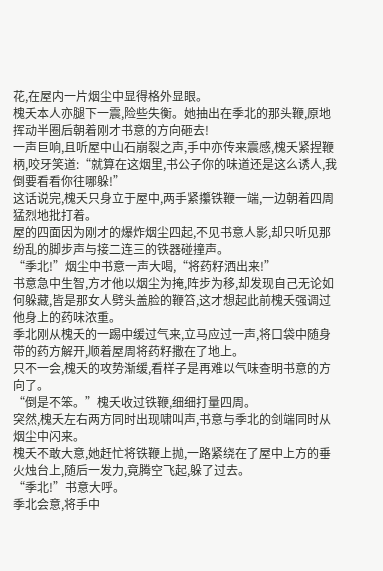花,在屋内一片烟尘中显得格外显眼。
槐夭本人亦腿下一震,险些失衡。她抽出在季北的那头鞭,原地挥动半圈后朝着刚才书意的方向砸去!
一声巨响,且听屋中山石崩裂之声,手中亦传来震感,槐夭紧捏鞭柄,咬牙笑道:“就算在这烟里,书公子你的味道还是这么诱人,我倒要看看你往哪躲!”
这话说完,槐夭只身立于屋中,两手紧攥铁鞭一端,一边朝着四周猛烈地批打着。
屋的四面因为刚才的爆炸烟尘四起,不见书意人影,却只听见那纷乱的脚步声与接二连三的铁器碰撞声。
“季北!”烟尘中书意一声大喝,“将药籽洒出来!”
书意急中生智,方才他以烟尘为掩,阵步为移,却发现自己无论如何躲藏,皆是那女人劈头盖脸的鞭笞,这才想起此前槐夭强调过他身上的药味浓重。
季北刚从槐夭的一踢中缓过气来,立马应过一声,将口袋中随身带的药方解开,顺着屋周将药籽撒在了地上。
只不一会,槐夭的攻势渐缓,看样子是再难以气味查明书意的方向了。
“倒是不笨。”槐夭收过铁鞭,细细打量四周。
突然,槐夭左右两方同时出现啸叫声,书意与季北的剑端同时从烟尘中闪来。
槐夭不敢大意,她赶忙将铁鞭上抛,一路紧绕在了屋中上方的垂火烛台上,随后一发力,竟腾空飞起,躲了过去。
“季北!”书意大呼。
季北会意,将手中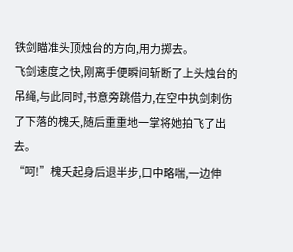铁剑瞄准头顶烛台的方向,用力掷去。
飞剑速度之快,刚离手便瞬间斩断了上头烛台的吊绳,与此同时,书意旁跳借力,在空中执剑刺伤了下落的槐夭,随后重重地一掌将她拍飞了出去。
“呵!”槐夭起身后退半步,口中略喘,一边伸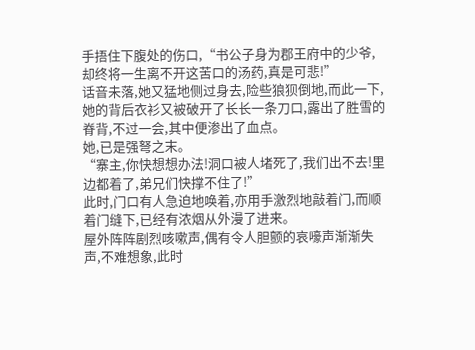手捂住下腹处的伤口,“书公子身为郡王府中的少爷,却终将一生离不开这苦口的汤药,真是可悲!”
话音未落,她又猛地侧过身去,险些狼狈倒地,而此一下,她的背后衣衫又被破开了长长一条刀口,露出了胜雪的脊背,不过一会,其中便渗出了血点。
她,已是强弩之末。
“寨主,你快想想办法!洞口被人堵死了,我们出不去!里边都着了,弟兄们快撑不住了!”
此时,门口有人急迫地唤着,亦用手激烈地敲着门,而顺着门缝下,已经有浓烟从外漫了进来。
屋外阵阵剧烈咳嗽声,偶有令人胆颤的哀嚎声渐渐失声,不难想象,此时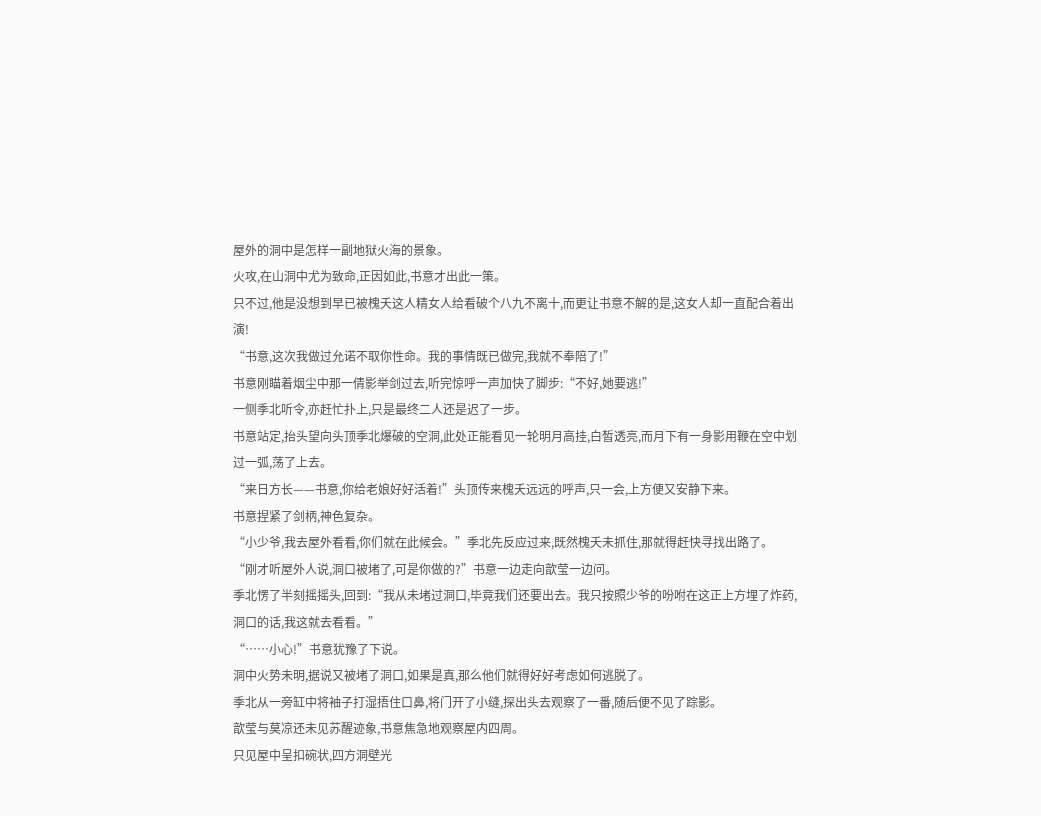屋外的洞中是怎样一副地狱火海的景象。
火攻,在山洞中尤为致命,正因如此,书意才出此一策。
只不过,他是没想到早已被槐夭这人精女人给看破个八九不离十,而更让书意不解的是,这女人却一直配合着出演!
“书意,这次我做过允诺不取你性命。我的事情既已做完,我就不奉陪了!”
书意刚瞄着烟尘中那一倩影举剑过去,听完惊呼一声加快了脚步:“不好,她要逃!”
一侧季北听令,亦赶忙扑上,只是最终二人还是迟了一步。
书意站定,抬头望向头顶季北爆破的空洞,此处正能看见一轮明月高挂,白皙透亮,而月下有一身影用鞭在空中划过一弧,荡了上去。
“来日方长——书意,你给老娘好好活着!”头顶传来槐夭远远的呼声,只一会,上方便又安静下来。
书意捏紧了剑柄,神色复杂。
“小少爷,我去屋外看看,你们就在此候会。”季北先反应过来,既然槐夭未抓住,那就得赶快寻找出路了。
“刚才听屋外人说,洞口被堵了,可是你做的?”书意一边走向歆莹一边问。
季北愣了半刻摇摇头,回到:“我从未堵过洞口,毕竟我们还要出去。我只按照少爷的吩咐在这正上方埋了炸药,洞口的话,我这就去看看。”
“……小心!”书意犹豫了下说。
洞中火势未明,据说又被堵了洞口,如果是真,那么他们就得好好考虑如何逃脱了。
季北从一旁缸中将袖子打湿捂住口鼻,将门开了小缝,探出头去观察了一番,随后便不见了踪影。
歆莹与莫凉还未见苏醒迹象,书意焦急地观察屋内四周。
只见屋中呈扣碗状,四方洞壁光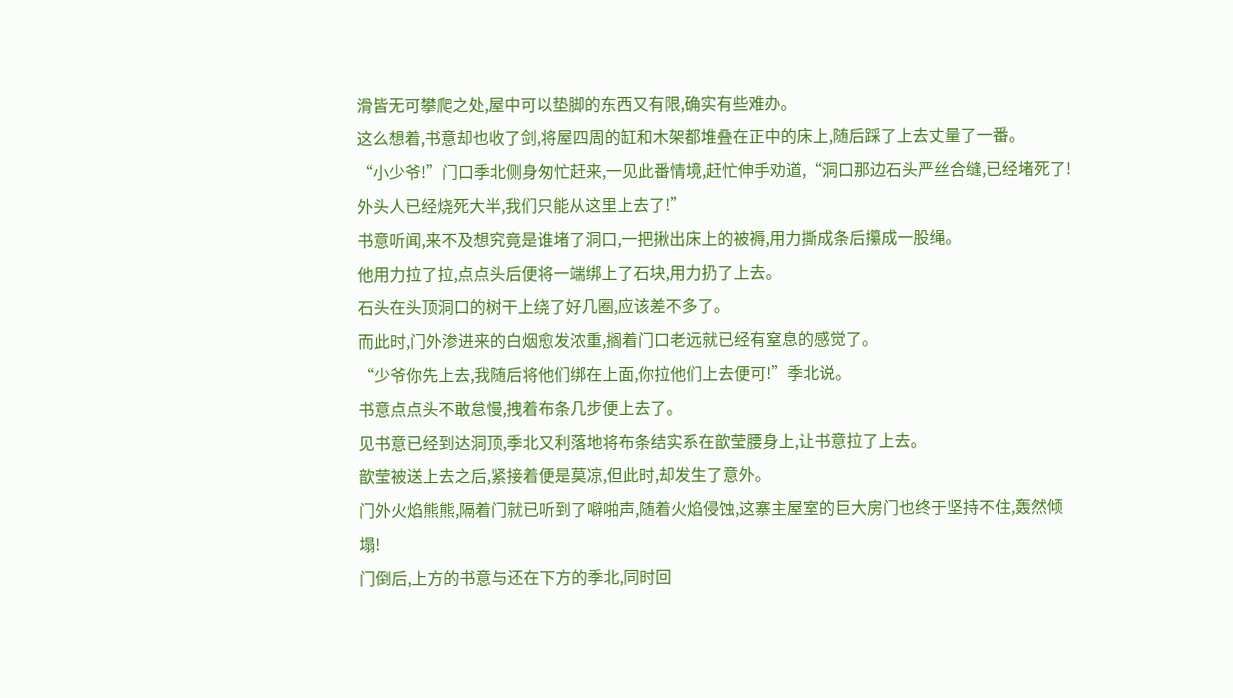滑皆无可攀爬之处,屋中可以垫脚的东西又有限,确实有些难办。
这么想着,书意却也收了剑,将屋四周的缸和木架都堆叠在正中的床上,随后踩了上去丈量了一番。
“小少爷!”门口季北侧身匆忙赶来,一见此番情境,赶忙伸手劝道,“洞口那边石头严丝合缝,已经堵死了!外头人已经烧死大半,我们只能从这里上去了!”
书意听闻,来不及想究竟是谁堵了洞口,一把揪出床上的被褥,用力撕成条后攥成一股绳。
他用力拉了拉,点点头后便将一端绑上了石块,用力扔了上去。
石头在头顶洞口的树干上绕了好几圈,应该差不多了。
而此时,门外渗进来的白烟愈发浓重,搁着门口老远就已经有窒息的感觉了。
“少爷你先上去,我随后将他们绑在上面,你拉他们上去便可!”季北说。
书意点点头不敢怠慢,拽着布条几步便上去了。
见书意已经到达洞顶,季北又利落地将布条结实系在歆莹腰身上,让书意拉了上去。
歆莹被送上去之后,紧接着便是莫凉,但此时,却发生了意外。
门外火焰熊熊,隔着门就已听到了噼啪声,随着火焰侵蚀,这寨主屋室的巨大房门也终于坚持不住,轰然倾塌!
门倒后,上方的书意与还在下方的季北,同时回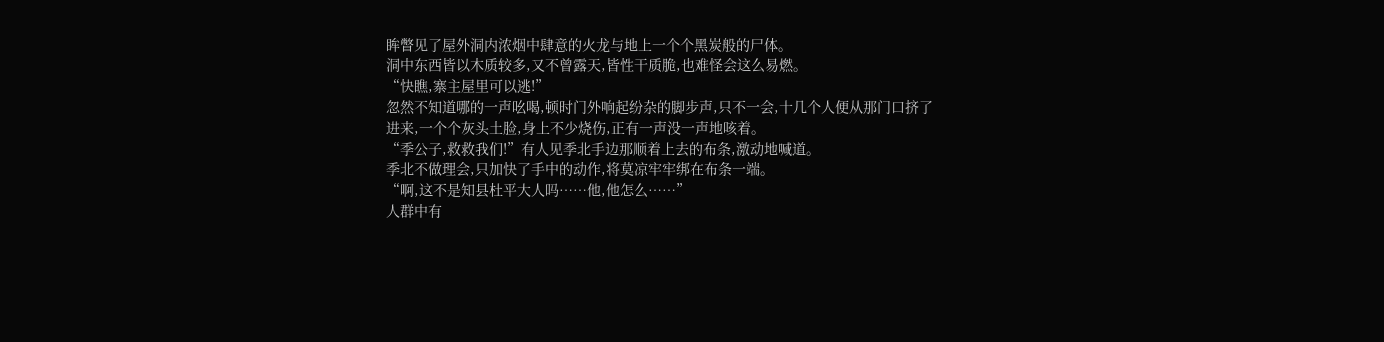眸瞥见了屋外洞内浓烟中肆意的火龙与地上一个个黑炭般的尸体。
洞中东西皆以木质较多,又不曾露天,皆性干质脆,也难怪会这么易燃。
“快瞧,寨主屋里可以逃!”
忽然不知道哪的一声吆喝,顿时门外响起纷杂的脚步声,只不一会,十几个人便从那门口挤了进来,一个个灰头土脸,身上不少烧伤,正有一声没一声地咳着。
“季公子,救救我们!”有人见季北手边那顺着上去的布条,激动地喊道。
季北不做理会,只加快了手中的动作,将莫凉牢牢绑在布条一端。
“啊,这不是知县杜平大人吗……他,他怎么……”
人群中有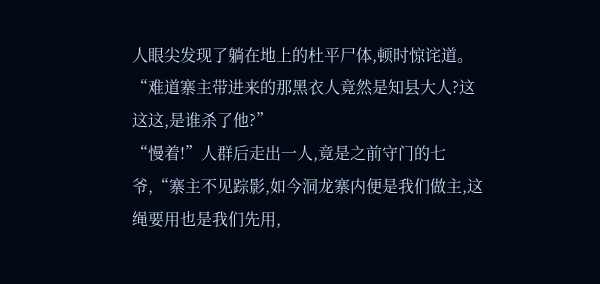人眼尖发现了躺在地上的杜平尸体,顿时惊诧道。
“难道寨主带进来的那黑衣人竟然是知县大人?这这这,是谁杀了他?”
“慢着!”人群后走出一人,竟是之前守门的七爷,“寨主不见踪影,如今洞龙寨内便是我们做主,这绳要用也是我们先用,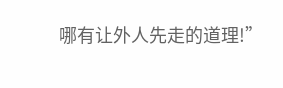哪有让外人先走的道理!”